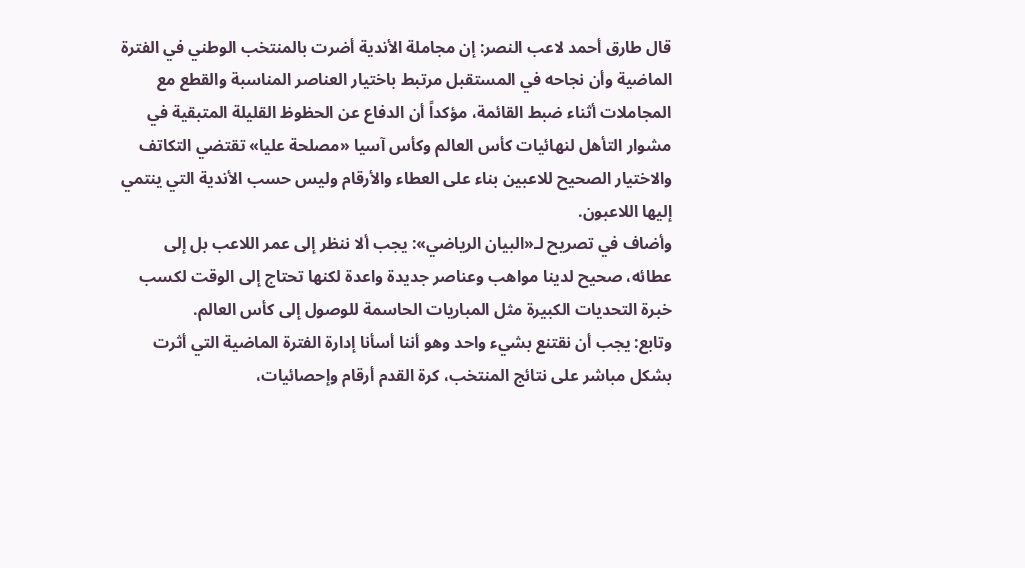قال طارق أحمد لاعب النصر: إن مجاملة الأندية أضرت بالمنتخب الوطني في الفترة الماضية وأن نجاحه في المستقبل مرتبط باختيار العناصر المناسبة والقطع مع المجاملات أثناء ضبط القائمة، مؤكداً أن الدفاع عن الحظوظ القليلة المتبقية في مشوار التأهل لنهائيات كأس العالم وكأس آسيا «مصلحة عليا» تقتضي التكاتف والاختيار الصحيح للاعبين بناء على العطاء والأرقام وليس حسب الأندية التي ينتمي إليها اللاعبون.
وأضاف في تصريح لـ«البيان الرياضي»: يجب ألا ننظر إلى عمر اللاعب بل إلى عطائه، صحيح لدينا مواهب وعناصر جديدة واعدة لكنها تحتاج إلى الوقت لكسب خبرة التحديات الكبيرة مثل المباريات الحاسمة للوصول إلى كأس العالم.
وتابع: يجب أن نقتنع بشيء واحد وهو أننا أسأنا إدارة الفترة الماضية التي أثرت بشكل مباشر على نتائج المنتخب، كرة القدم أرقام وإحصائيات،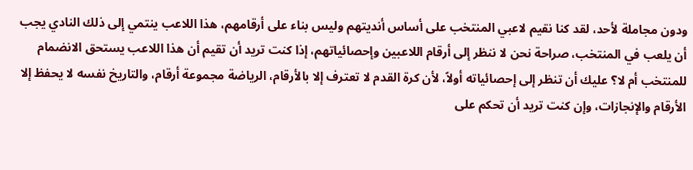ودون مجاملة لأحد، لقد كنا نقيم لاعبي المنتخب على أساس أنديتهم وليس بناء على أرقامهم، هذا اللاعب ينتمي إلى ذلك النادي يجب أن يلعب في المنتخب، صراحة نحن لا ننظر إلى أرقام اللاعبين وإحصائياتهم، إذا كنت تريد أن تقيم أن هذا اللاعب يستحق الانضمام للمنتخب أم لا؟ عليك أن تنظر إلى إحصائياته أولاً، لأن كرة القدم لا تعترف إلا بالأرقام، الرياضة مجموعة أرقام، والتاريخ نفسه لا يحفظ إلا الأرقام والإنجازات، وإن كنت تريد أن تحكم على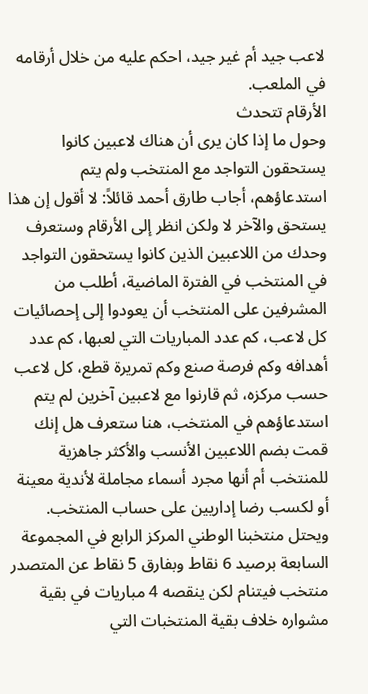لاعب جيد أم غير جيد، احكم عليه من خلال أرقامه في الملعب.
الأرقام تتحدث
وحول ما إذا كان يرى أن هناك لاعبين كانوا يستحقون التواجد مع المنتخب ولم يتم استدعاؤهم، أجاب طارق أحمد قائلاً: لا أقول إن هذا يستحق والآخر لا ولكن انظر إلى الأرقام وستعرف وحدك من اللاعبين الذين كانوا يستحقون التواجد في المنتخب في الفترة الماضية، أطلب من المشرفين على المنتخب أن يعودوا إلى إحصائيات كل لاعب، كم عدد المباريات التي لعبها، كم عدد أهدافه وكم فرصة صنع وكم تمريرة قطع، كل لاعب حسب مركزه، ثم قارنوا مع لاعبين آخرين لم يتم استدعاؤهم في المنتخب، هنا ستعرف هل إنك قمت بضم اللاعبين الأنسب والأكثر جاهزية للمنتخب أم أنها مجرد أسماء مجاملة لأندية معينة أو لكسب رضا إداريين على حساب المنتخب.
ويحتل منتخبنا الوطني المركز الرابع في المجموعة السابعة برصيد 6 نقاط وبفارق 5 نقاط عن المتصدر منتخب فيتنام لكن ينقصه 4 مباريات في بقية مشواره خلاف بقية المنتخبات التي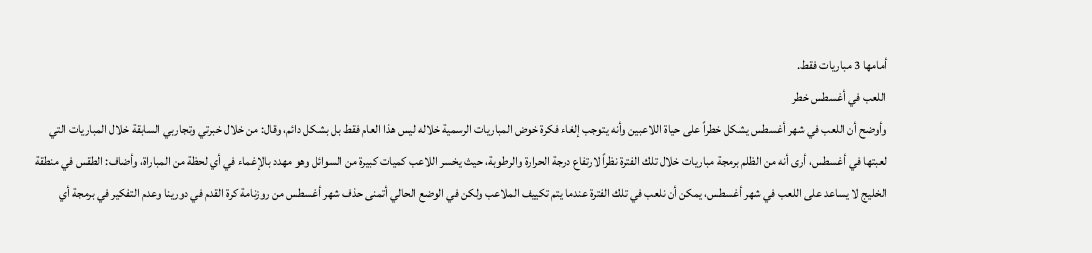أمامها 3 مباريات فقط.
اللعب في أغسطس خطر
وأوضح أن اللعب في شهر أغسطس يشكل خطراً على حياة اللاعبين وأنه يتوجب إلغاء فكرة خوض المباريات الرسمية خلاله ليس هذا العام فقط بل بشكل دائم، وقال: من خلال خبرتي وتجاربي السابقة خلال المباريات التي لعبتها في أغسطس، أرى أنه من الظلم برمجة مباريات خلال تلك الفترة نظراً لارتفاع درجة الحرارة والرطوبة، حيث يخسر اللاعب كميات كبيرة من السوائل وهو مهدد بالإغماء في أي لحظة من المباراة، وأضاف: الطقس في منطقة الخليج لا يساعد على اللعب في شهر أغسطس، يمكن أن نلعب في تلك الفترة عندما يتم تكييف الملاعب ولكن في الوضع الحالي أتمنى حذف شهر أغسطس من روزنامة كرة القدم في دورينا وعدم التفكير في برمجة أي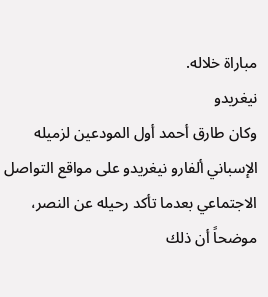مباراة خلاله.
نيغريدو
وكان طارق أحمد أول المودعين لزميله الإسباني ألفارو نيغريدو على مواقع التواصل الاجتماعي بعدما تأكد رحيله عن النصر، موضحاً أن ذلك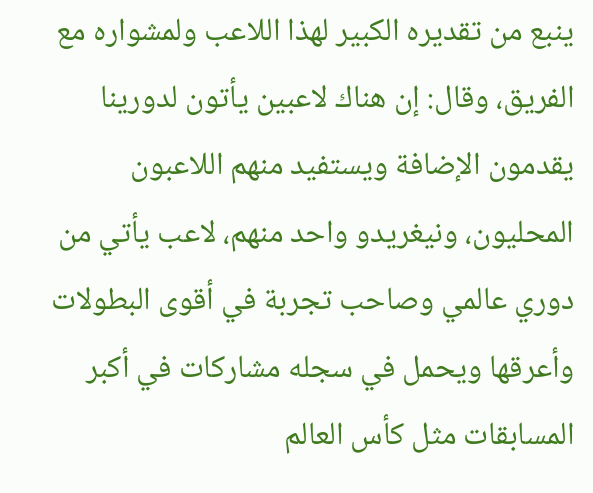ينبع من تقديره الكبير لهذا اللاعب ولمشواره مع الفريق، وقال: إن هناك لاعبين يأتون لدورينا يقدمون الإضافة ويستفيد منهم اللاعبون المحليون، ونيغريدو واحد منهم، لاعب يأتي من دوري عالمي وصاحب تجربة في أقوى البطولات وأعرقها ويحمل في سجله مشاركات في أكبر المسابقات مثل كأس العالم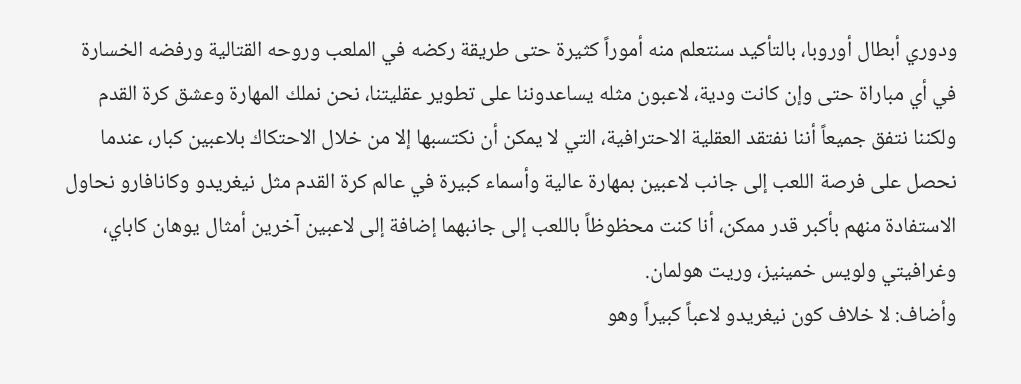ودوري أبطال أوروبا، بالتأكيد سنتعلم منه أموراً كثيرة حتى طريقة ركضه في الملعب وروحه القتالية ورفضه الخسارة في أي مباراة حتى وإن كانت ودية، لاعبون مثله يساعدوننا على تطوير عقليتنا، نحن نملك المهارة وعشق كرة القدم ولكننا نتفق جميعاً أننا نفتقد العقلية الاحترافية، التي لا يمكن أن نكتسبها إلا من خلال الاحتكاك بلاعبين كبار، عندما نحصل على فرصة اللعب إلى جانب لاعبين بمهارة عالية وأسماء كبيرة في عالم كرة القدم مثل نيغريدو وكانافارو نحاول الاستفادة منهم بأكبر قدر ممكن، أنا كنت محظوظاً باللعب إلى جانبهما إضافة إلى لاعبين آخرين أمثال يوهان كاباي، وغرافيتي ولويس خمينيز، وريت هولمان.
وأضاف: لا خلاف كون نيغريدو لاعباً كبيراً وهو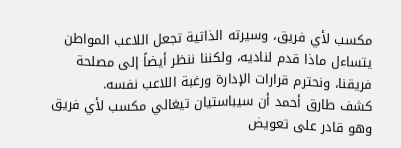مكسب لأي فريق، وسيرته الذاتية تجعل اللاعب المواطن يتساءل ماذا قدم لناديه، ولكننا ننظر أيضاً إلى مصلحة فريقنا، ونحترم قرارات الإدارة ورغبة اللاعب نفسه.
كشف طارق أحمد أن سيباستيان تيغالي مكسب لأي فريق وهو قادر على تعويض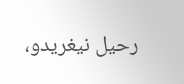رحيل نيغريدو،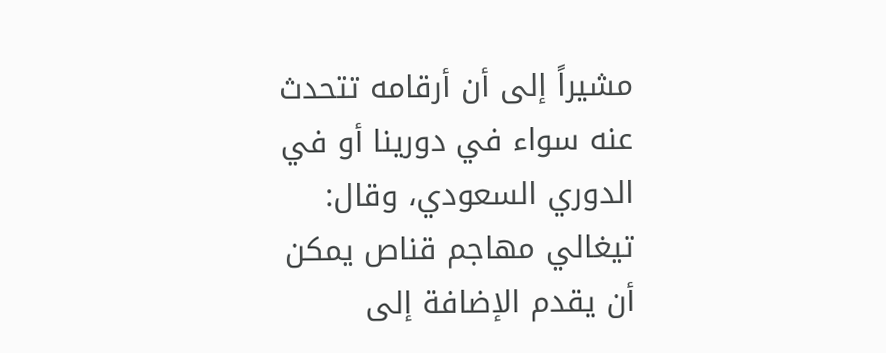مشيراً إلى أن أرقامه تتحدث عنه سواء في دورينا أو في الدوري السعودي، وقال: تيغالي مهاجم قناص يمكن أن يقدم الإضافة إلى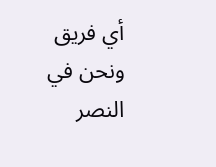أي فريق ونحن في النصر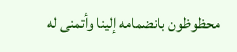محظوظون بانضمامه إلينا وأتمنى له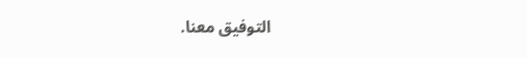التوفيق معنا.